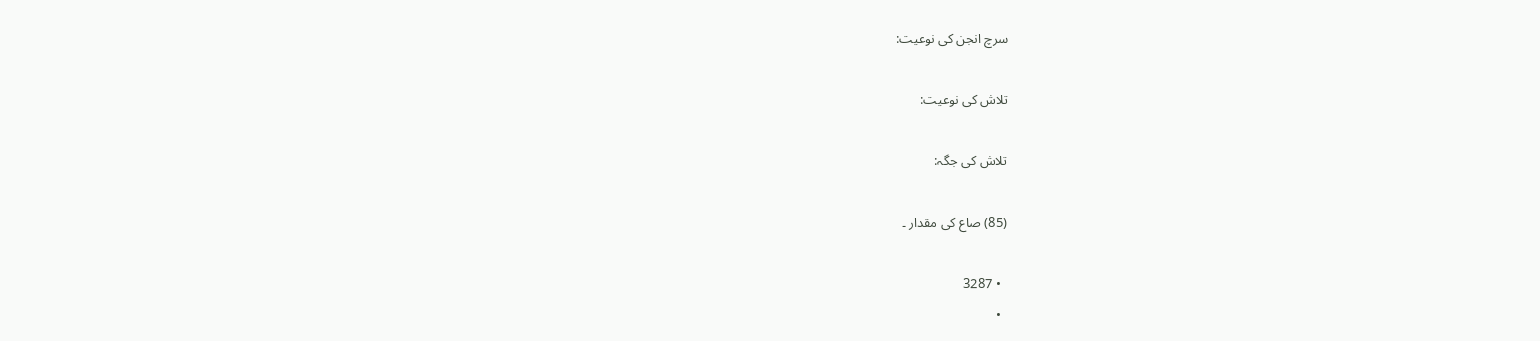سرچ انجن کی نوعیت:

تلاش کی نوعیت:

تلاش کی جگہ:

(85) صاع کی مقدار ۔

  • 3287
  •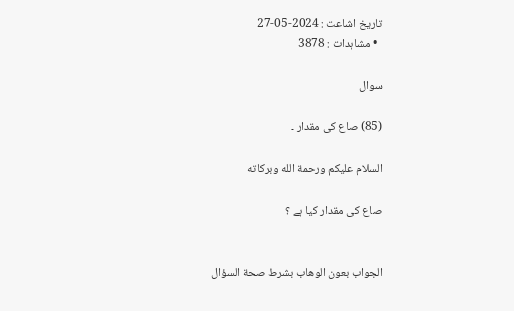تاریخ اشاعت : 2024-05-27
  • مشاہدات : 3878

سوال

(85) صاع کی مقدار ۔

السلام عليكم ورحمة الله وبركاته

صاع کی مقدار کیا ہے ؟


الجواب بعون الوهاب بشرط صحة السؤال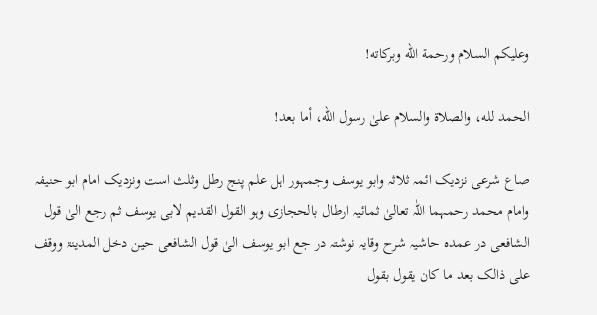وعلیکم السلام ورحمة الله وبرکاته!

الحمد لله، والصلاة والسلام علىٰ رسول الله، أما بعد!

صاع شرعی نزدیک ائمہ ثلاثہ وابو یوسف وجمہور اہل علم پنج رطل وثلث است ونزدیک امام ابو حنیفہ وامام محمد رحمہما اللّٰہ تعالیٰ ثمائیہ ارطال بالحجازی وہو القول القدیم لابی یوسف ثم رجع الیٰ قول الشافعی در عمدہ حاشیہ شرح وقایہ نوشتہ در جع ابو یوسف الیٰ قول الشافعی حین دخل المدینۃ ووقف علی ذالک بعد ما کان یقول بقول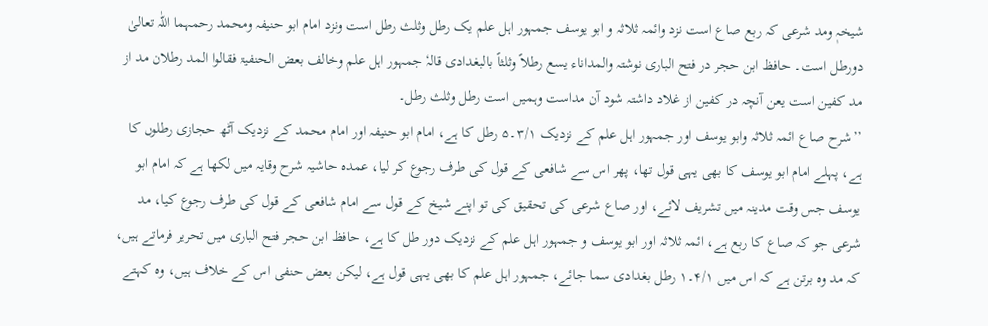شیخہٖ ومد شرعی کہ ربع صاع است نزد وائمہ ثلاثہ و ابو یوسف جمہور اہل علم یک رطل وثلث رطل است ونزد امام ابو حنیفہ ومحمد رحمہما اللّٰہ تعالیٰ دورطل است۔ حافظ ابن حجر در فتح الباری نوشتہ والمداناء یسع رطلاً وثلثاً بالبغدادی قالہٗ جمہور اہل علم وخالف بعض الحنفیۃ فقالوا المد رطلان مد از مد کفین است یعن آنچہ در کفین از غلاد داشتہ شود آن مداست وہمیں است رطل وثلث رطل۔
’’شرح صاع ائمہ ثلاثہ وابو یوسف اور جمہور اہل علم کے نزدیک ۳/۱۔۵ رطل کا ہے، امام ابو حنیفہ اور امام محمد کے نزدیک آٹھ حجازی رطلوں کا ہے، پہلے امام ابو یوسف کا بھی یہی قول تھا، پھر اس سے شافعی کے قول کی طرف رجوع کر لیا، عمدہ حاشیہ شرح وقایہ میں لکھا ہے کہ امام ابو یوسف جس وقت مدینہ میں تشریف لائے، اور صاع شرعی کی تحقیق کی تو اپنے شیخ کے قول سے امام شافعی کے قول کی طرف رجوع کیا، مد شرعی جو کہ صاع کا ربع ہے، ائمہ ثلاثہ اور ابو یوسف و جمہور اہل علم کے نزدیک دور طل کا ہے، حافظ ابن حجر فتح الباری میں تحریر فرماتے ہیں، کہ مد وہ برتن ہے کہ اس میں ۴/۱۔۱ رطل بغدادی سما جائے، جمہور اہل علم کا بھی یہی قول ہے، لیکن بعض حنفی اس کے خلاف ہیں، وہ کہتے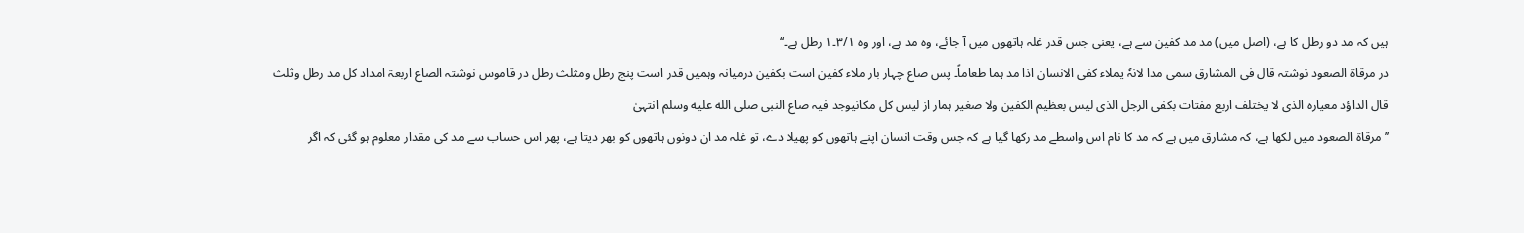ہیں کہ مد دو رطل کا ہے، (اصل میں) مد مد کفین سے ہے، یعنی جس قدر غلہ ہاتھوں میں آ جائے، وہ مد ہے، اور وہ ۳/۱۔۱ رطل ہے۔‘‘
در مرقاۃ الصعود نوشتہ قال فی المشارق سمی مدا لانہٗ یملاء کفی الانسان اذا مد ہما طعاماً۔ پس صاع چہار بار ملاء کفین است بکفین درمیانہ وہمیں قدر است پنج رطل ومثلث رطل در قاموس نوشتہ الصاع اربعۃ امداد کل مد رطل وثلث قال الداؤد معیارہ الذی لا یختلف اربع مفتات بکفی الرجل الذی لیس بعظیم الکفین ولا صغیر ہمار از لیس کل مکانیوجد فیہ صاع النبی صلى الله عليه وسلم انتہیٰ
’’مرقاۃ الصعود میں لکھا ہے، کہ مشارق میں ہے کہ مد کا نام اس واسطے مد رکھا گیا ہے کہ جس وقت انسان اپنے ہاتھوں کو پھیلا دے، تو غلہ مد ان دونوں ہاتھوں کو بھر دیتا ہے، پھر اس حساب سے مد کی مقدار معلوم ہو گئی کہ اگر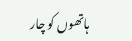ہاتھوں کو چار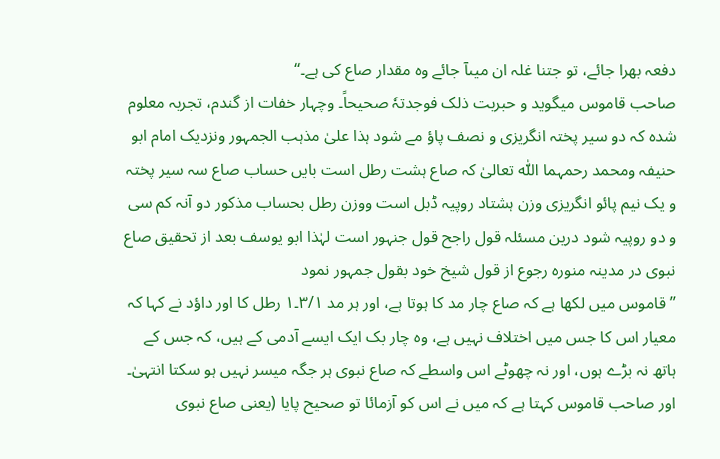دفعہ بھرا جائے، تو جتنا غلہ ان میںآ جائے وہ مقدار صاع کی ہے۔‘‘
صاحب قاموس میگوید و حبربت ذلک فوجدتہٗ صحیحاً۔ وچہار خفات از گندم، تجربہ معلوم شدہ کہ دو سیر پختہ انگریزی و نصف پاؤ مے شود ہذا علیٰ مذہب الجمہور ونزدیک امام ابو حنیفہ ومحمد رحمہما اللّٰہ تعالیٰ کہ صاع ہشت رطل است بایں حساب صاع سہ سیر پختہ و یک نیم پائو انگریزی وزن ہشتاد روپیہ ڈبل است ووزن رطل بحساب مذکور دو آنہ کم سی و دو روپیہ شود درین مسئلہ قول راجح قول جنہور است لہٰذا ابو یوسف بعد از تحقیق صاع نبوی در مدینہ منورہ رجوع از قول شیخ خود بقول جمہور نمود
’’قاموس میں لکھا ہے کہ صاع چار مد کا ہوتا ہے، اور ہر مد ۳/۱۔۱ رطل کا اور داؤد نے کہا کہ معیار اس کا جس میں اختلاف نہیں ہے، وہ چار بک ایک ایسے آدمی کے ہیں، کہ جس کے ہاتھ نہ بڑے ہوں، اور نہ چھوٹے اس واسطے کہ صاع نبوی ہر جگہ میسر نہیں ہو سکتا انتہیٰ۔ اور صاحب قاموس کہتا ہے کہ میں نے اس کو آزمائا تو صحیح پایا (یعنی صاع نبوی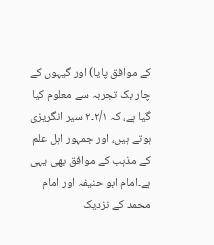کے موافق پایا) اور گیہوں کے چار بک تجربہ سے معلوم کیا گیا ہے، کہ ۲/۱۔۲ سیر انگریزی ہوتے ہیں، اور جمہور اہل علم کے مذہب کے موافق بھی یہی ہے۔امام ابو حنیفہ اور امام محمد کے نزدیک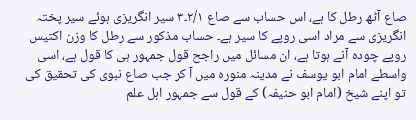صاع آٹھ رطل کا ہے، اس حساب سے صاع ۲/۱۔۳ سیر انگریزی ہوئے سیر پختہ انگریزی سے مراد اسی روپے کا سیر ہے۔ حساب مذکور سے رطل کا وزن اکتیس روپے چودہ آنے ہوتا ہے، ان مسائل میں راجح قول جمہور ہی کا قول ہے، اسی واسطے امام ابو یوسف نے مدینہ منورہ میں آ کر جب صاع نبوی کی تحقیق کی تو اپنے شیخ (امام ابو حنیفہ) کے قول سے جمہور اہل علم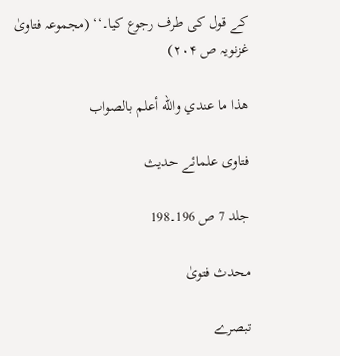کے قول کی طرف رجوع کیا۔‘‘ (مجموعہ فتاویٰ غزنویہ ص ۲۰۴)

ھذا ما عندي والله أعلم بالصواب

فتاوی علمائے حدیث

جلد 7 ص 196۔198

محدث فتویٰ

تبصرے